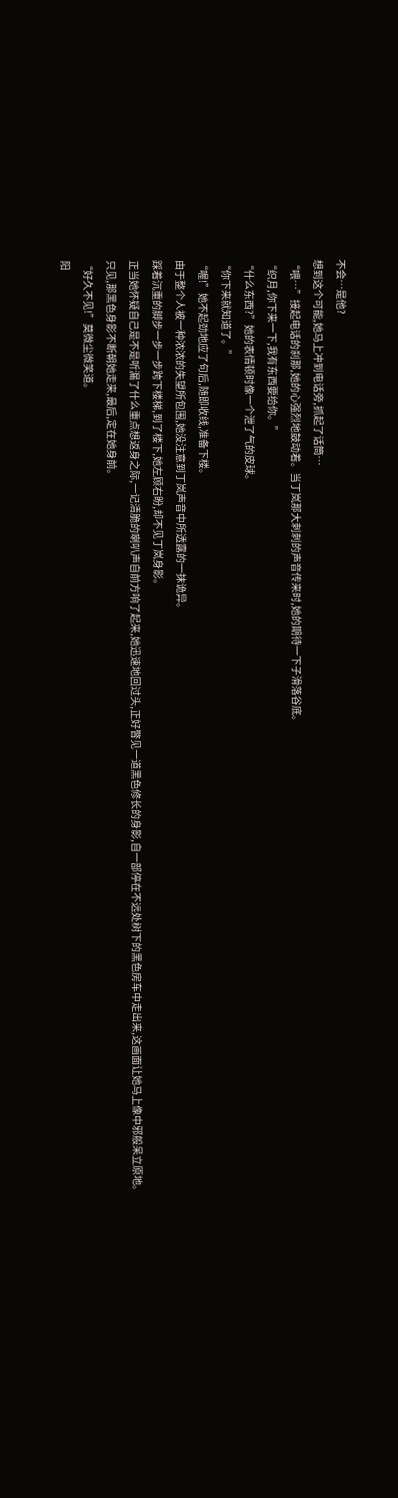不会…是他?
想到这个可能,她马上冲到电话旁,抓起了话筒…
“喂…”接起电话的刹那,她的心强烈地鼓动着。当丁岚那大刺刺的声音传来时,她的期待一下子滑落谷底。
“织月,你下来一下,我有东西要给你。”
“什么东西?”她的表情顿时像一个泄了气的皮球。
“你下来就知道了。”
“喔!”她不起劲地应了句后,随即收线,准备下楼。
由于整个人被一种浓浓的失望所包围,她没注意到丁岚声音中所透露的一抹诡异。
踩着沉重的脚步一步一步跨下楼梯,到了楼下,她左顾右盼,却不见丁岚身影。
正当她怀疑自己是不是听漏了什么重点想返身之际,一记清脆的喇叭声自前方响了起来,她迅速地回过头,正好瞥见一道黑色修长的身影,自一部停在不远处树下的黑色房车中走出来,这画面让她马上像中邪般呆立原地。
只见,那黑色身影不断朝她走来,最后,定在她身前。
“好久不见!”莫微尘微笑道。
阳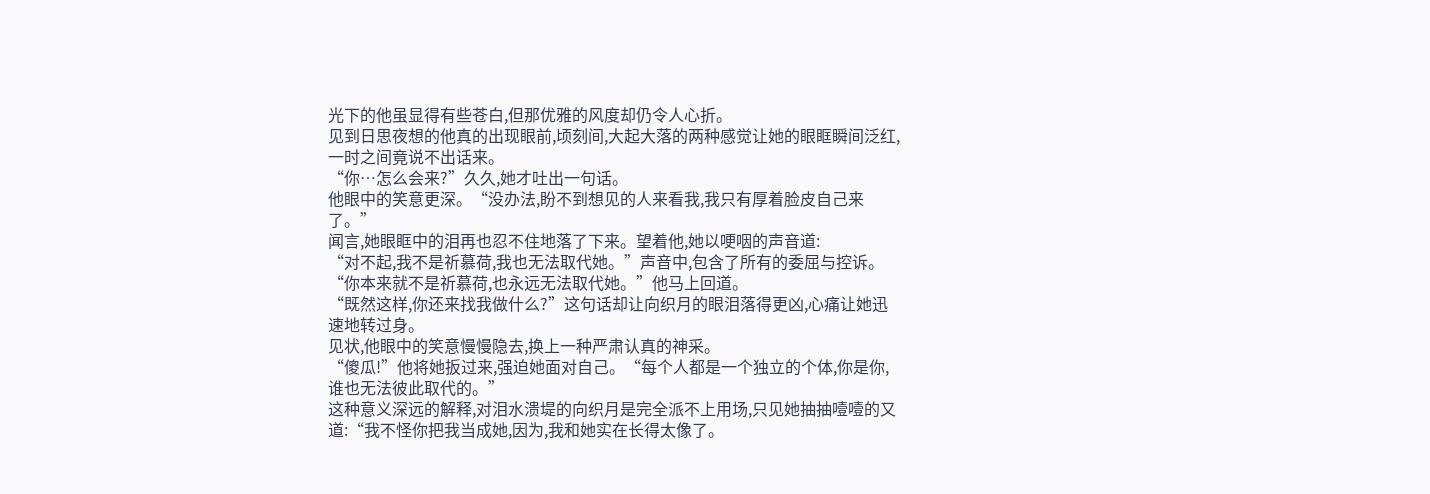光下的他虽显得有些苍白,但那优雅的风度却仍令人心折。
见到日思夜想的他真的出现眼前,顷刻间,大起大落的两种感觉让她的眼眶瞬间泛红,一时之间竟说不出话来。
“你…怎么会来?”久久,她才吐出一句话。
他眼中的笑意更深。“没办法,盼不到想见的人来看我,我只有厚着脸皮自己来了。”
闻言,她眼眶中的泪再也忍不住地落了下来。望着他,她以哽咽的声音道:
“对不起,我不是祈慕荷,我也无法取代她。”声音中,包含了所有的委屈与控诉。
“你本来就不是祈慕荷,也永远无法取代她。”他马上回道。
“既然这样,你还来找我做什么?”这句话却让向织月的眼泪落得更凶,心痛让她迅速地转过身。
见状,他眼中的笑意慢慢隐去,换上一种严肃认真的神采。
“傻瓜!”他将她扳过来,强迫她面对自己。“每个人都是一个独立的个体,你是你,谁也无法彼此取代的。”
这种意义深远的解释,对泪水溃堤的向织月是完全派不上用场,只见她抽抽噎噎的又道:“我不怪你把我当成她,因为,我和她实在长得太像了。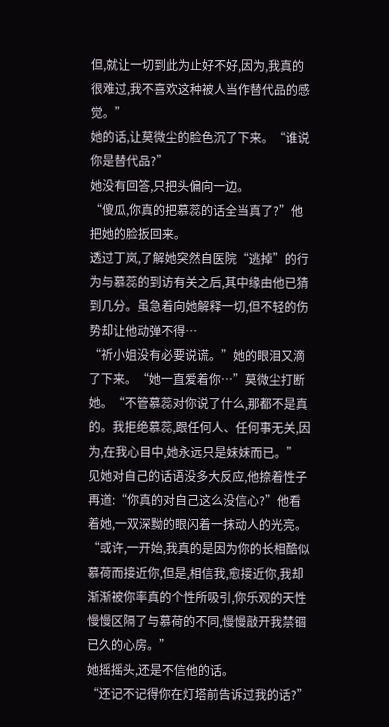但,就让一切到此为止好不好,因为,我真的很难过,我不喜欢这种被人当作替代品的感觉。”
她的话,让莫微尘的脸色沉了下来。“谁说你是替代品?”
她没有回答,只把头偏向一边。
“傻瓜,你真的把慕蕊的话全当真了?”他把她的脸扳回来。
透过丁岚,了解她突然自医院“逃掉”的行为与慕蕊的到访有关之后,其中缘由他已猜到几分。虽急着向她解释一切,但不轻的伤势却让他动弹不得…
“祈小姐没有必要说谎。”她的眼泪又滴了下来。“她一直爱着你…”莫微尘打断她。“不管慕蕊对你说了什么,那都不是真的。我拒绝慕蕊,跟任何人、任何事无关,因为,在我心目中,她永远只是妹妹而已。”
见她对自己的话语没多大反应,他捺着性子再道:“你真的对自己这么没信心?”他看着她,一双深黝的眼闪着一抹动人的光亮。“或许,一开始,我真的是因为你的长相酷似慕荷而接近你,但是,相信我,愈接近你,我却渐渐被你率真的个性所吸引,你乐观的天性慢慢区隔了与慕荷的不同,慢慢敲开我禁锢已久的心房。”
她摇摇头,还是不信他的话。
“还记不记得你在灯塔前告诉过我的话?”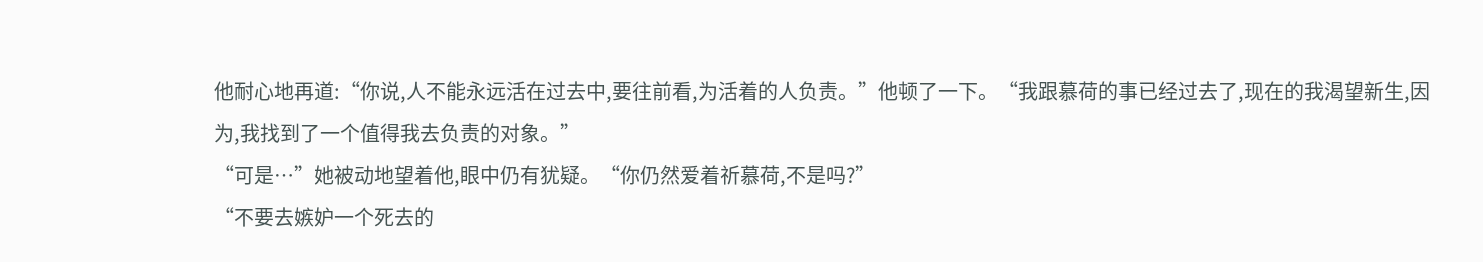他耐心地再道:“你说,人不能永远活在过去中,要往前看,为活着的人负责。”他顿了一下。“我跟慕荷的事已经过去了,现在的我渴望新生,因为,我找到了一个值得我去负责的对象。”
“可是…”她被动地望着他,眼中仍有犹疑。“你仍然爱着祈慕荷,不是吗?”
“不要去嫉妒一个死去的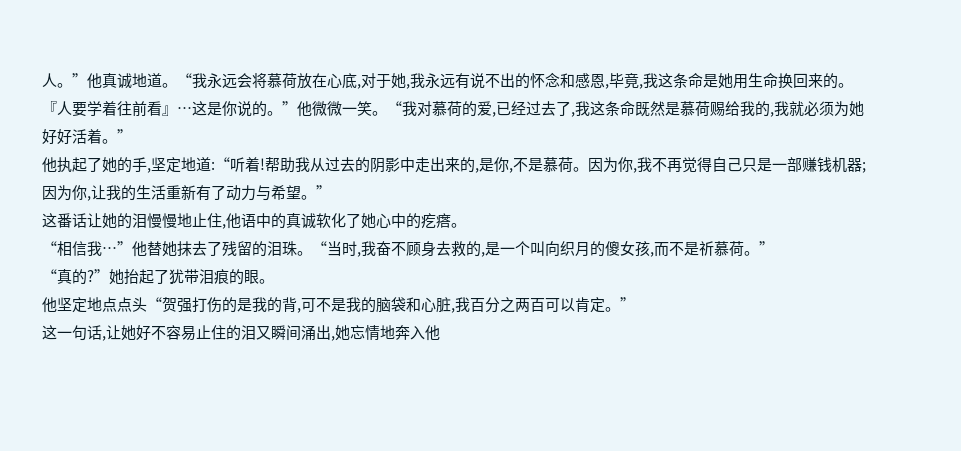人。”他真诚地道。“我永远会将慕荷放在心底,对于她,我永远有说不出的怀念和感恩,毕竟,我这条命是她用生命换回来的。『人要学着往前看』…这是你说的。”他微微一笑。“我对慕荷的爱,已经过去了,我这条命既然是慕荷赐给我的,我就必须为她好好活着。”
他执起了她的手,坚定地道:“听着!帮助我从过去的阴影中走出来的,是你,不是慕荷。因为你,我不再觉得自己只是一部赚钱机器;因为你,让我的生活重新有了动力与希望。”
这番话让她的泪慢慢地止住,他语中的真诚软化了她心中的疙瘩。
“相信我…”他替她抹去了残留的泪珠。“当时,我奋不顾身去救的,是一个叫向织月的傻女孩,而不是祈慕荷。”
“真的?”她抬起了犹带泪痕的眼。
他坚定地点点头“贺强打伤的是我的背,可不是我的脑袋和心脏,我百分之两百可以肯定。”
这一句话,让她好不容易止住的泪又瞬间涌出,她忘情地奔入他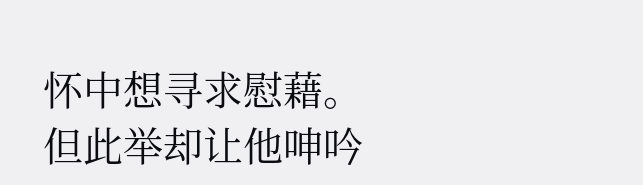怀中想寻求慰藉。
但此举却让他呻吟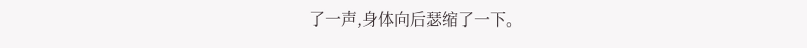了一声,身体向后瑟缩了一下。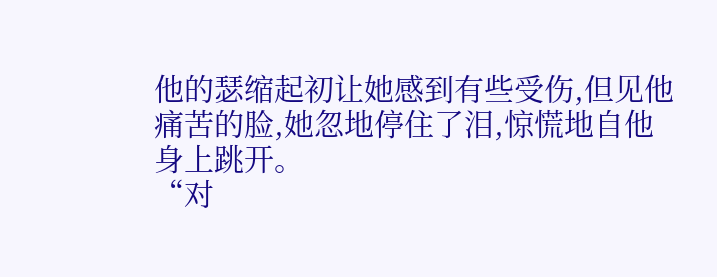他的瑟缩起初让她感到有些受伤,但见他痛苦的脸,她忽地停住了泪,惊慌地自他身上跳开。
“对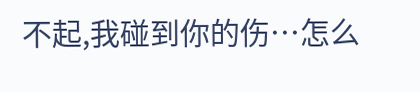不起,我碰到你的伤…怎么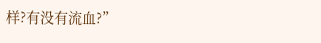样?有没有流血?”